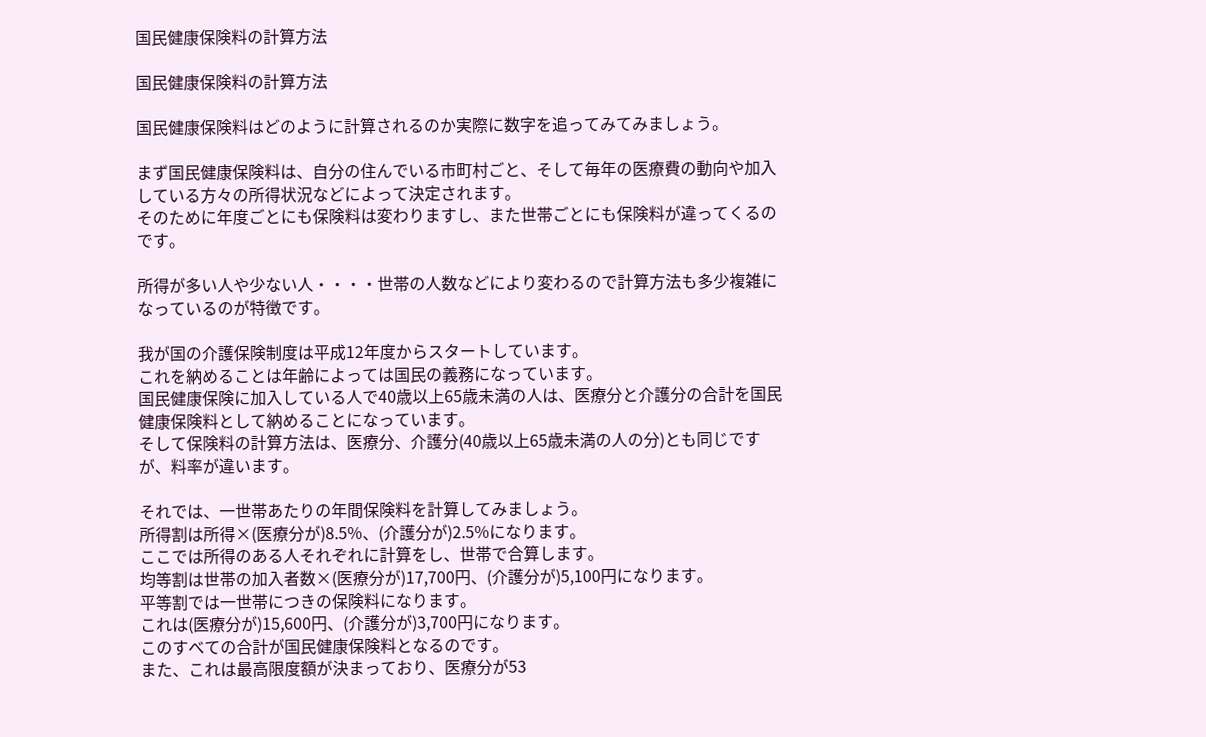国民健康保険料の計算方法

国民健康保険料の計算方法

国民健康保険料はどのように計算されるのか実際に数字を追ってみてみましょう。

まず国民健康保険料は、自分の住んでいる市町村ごと、そして毎年の医療費の動向や加入している方々の所得状況などによって決定されます。
そのために年度ごとにも保険料は変わりますし、また世帯ごとにも保険料が違ってくるのです。

所得が多い人や少ない人・・・・世帯の人数などにより変わるので計算方法も多少複雑になっているのが特徴です。

我が国の介護保険制度は平成12年度からスタートしています。
これを納めることは年齢によっては国民の義務になっています。
国民健康保険に加入している人で40歳以上65歳未満の人は、医療分と介護分の合計を国民健康保険料として納めることになっています。
そして保険料の計算方法は、医療分、介護分(40歳以上65歳未満の人の分)とも同じですが、料率が違います。

それでは、一世帯あたりの年間保険料を計算してみましょう。
所得割は所得×(医療分が)8.5%、(介護分が)2.5%になります。
ここでは所得のある人それぞれに計算をし、世帯で合算します。
均等割は世帯の加入者数×(医療分が)17,700円、(介護分が)5,100円になります。
平等割では一世帯につきの保険料になります。
これは(医療分が)15,600円、(介護分が)3,700円になります。
このすべての合計が国民健康保険料となるのです。
また、これは最高限度額が決まっており、医療分が53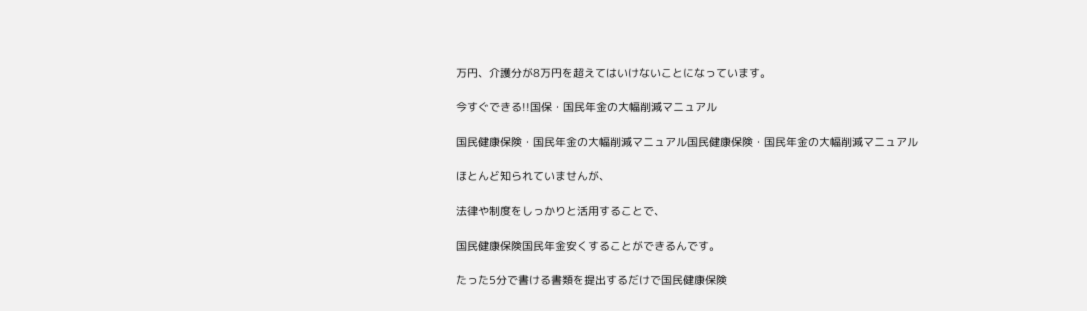万円、介護分が8万円を超えてはいけないことになっています。

今すぐできる!!国保・国民年金の大幅削減マニュアル

国民健康保険・国民年金の大幅削減マニュアル国民健康保険・国民年金の大幅削減マニュアル

ほとんど知られていませんが、

法律や制度をしっかりと活用することで、

国民健康保険国民年金安くすることができるんです。

たった5分で書ける書類を提出するだけで国民健康保険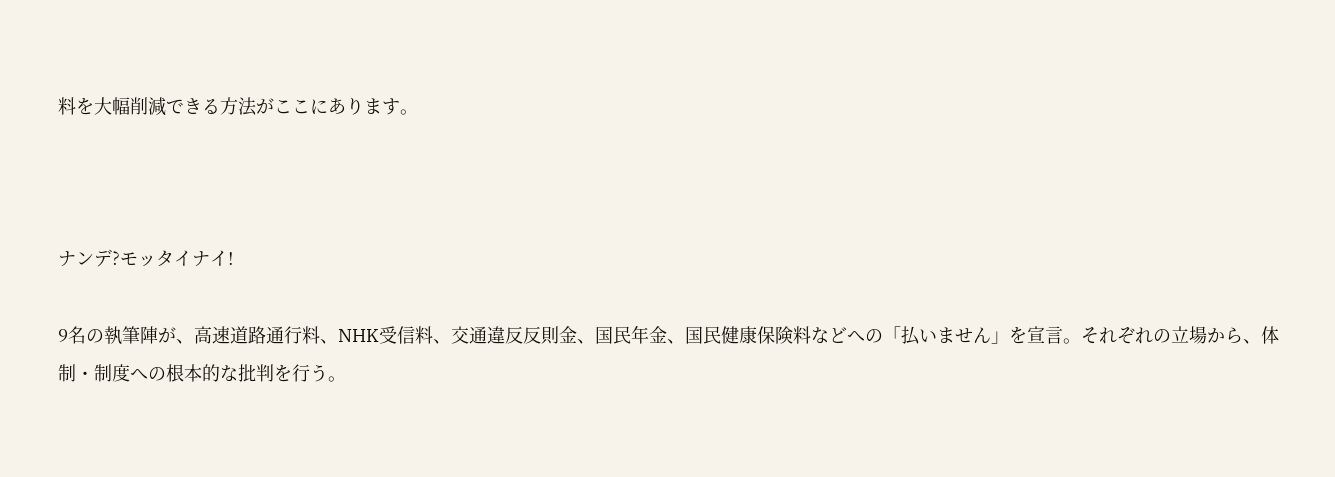料を大幅削減できる方法がここにあります。



ナンデ?モッタイナイ!

9名の執筆陣が、高速道路通行料、NHK受信料、交通違反反則金、国民年金、国民健康保険料などへの「払いません」を宣言。それぞれの立場から、体制・制度への根本的な批判を行う。